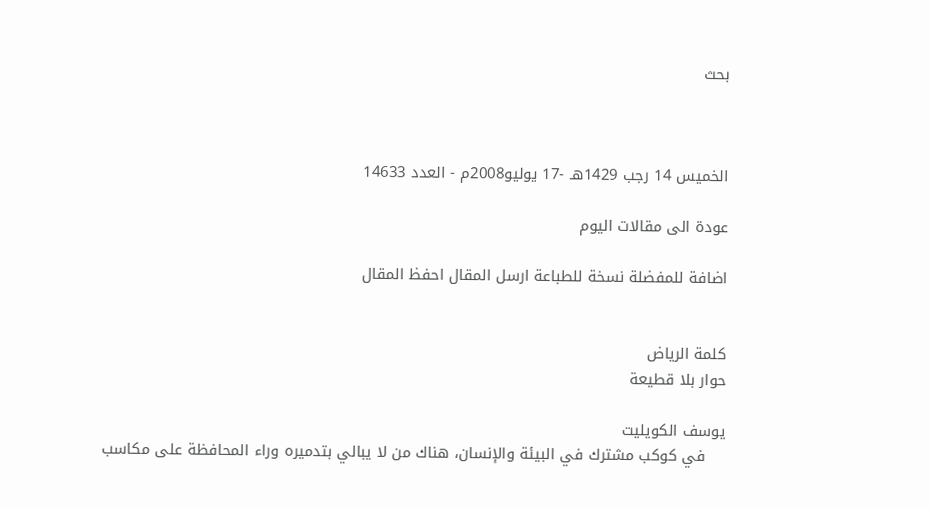بحث



الخميس 14 رجب 1429هـ -17 يوليو2008م - العدد 14633

عودة الى مقالات اليوم

اضافة للمفضلة نسخة للطباعة ارسل المقال احفظ المقال


كلمة الرياض
حوار بلا قطيعة

يوسف الكويليت
    في كوكب مشترك في البيئة والإنسان، هناك من لا يبالي بتدميره وراء المحافظة على مكاسب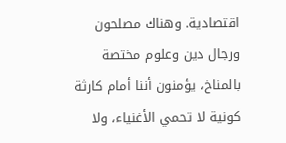اقتصادية. وهناك مصلحون ورجال دين وعلوم مختصة بالمناخ، يؤمنون أننا أمام كارثة كونية لا تحمي الأغنياء، ولا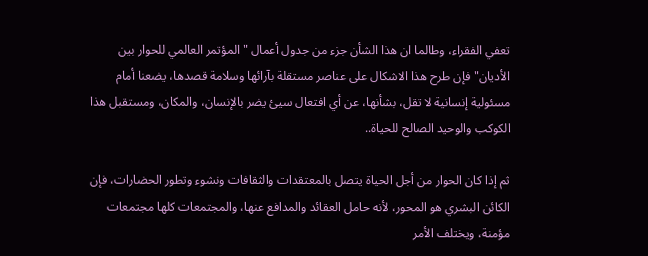تعفي الفقراء، وطالما ان هذا الشأن جزء من جدول أعمال "المؤتمر العالمي للحوار بين الأديان" فإن طرح هذا الاشكال على عناصر مستقلة بآرائها وسلامة قصدها، يضعنا أمام مسئولية إنسانية لا تقل، بشأنها، عن أي افتعال سيئ يضر بالإنسان، والمكان، ومستقبل هذا الكوكب والوحيد الصالح للحياة..

ثم إذا كان الحوار من أجل الحياة يتصل بالمعتقدات والثقافات ونشوء وتطور الحضارات، فإن الكائن البشري هو المحور، لأنه حامل العقائد والمدافع عنها، والمجتمعات كلها مجتمعات مؤمنة، ويختلف الأمر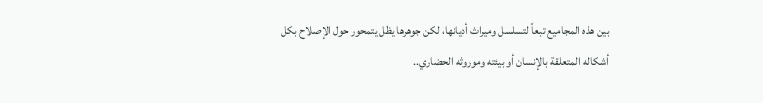بين هذه المجاميع تبعاً لتسلسل وميراث أديانها، لكن جوهرها يظل يتمحور حول الإصلاح بكل أشكاله المتعلقة بالإنسان أو بيئته وموروثه الحضاري..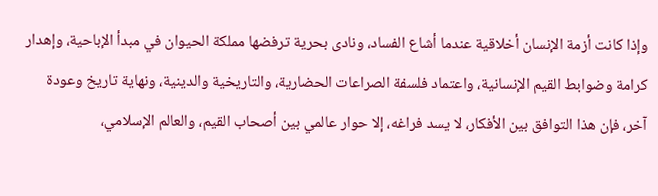وإذا كانت أزمة الإنسان أخلاقية عندما أشاع الفساد، ونادى بحرية ترفضها مملكة الحيوان في مبدأ الإباحية، وإهدار كرامة وضوابط القيم الإنسانية، واعتماد فلسفة الصراعات الحضارية، والتاريخية والدينية، ونهاية تاريخ وعودة آخر، فإن هذا التوافق بين الأفكار، لا يسد فراغه، إلا حوار عالمي بين أصحاب القيم، والعالم الإسلامي،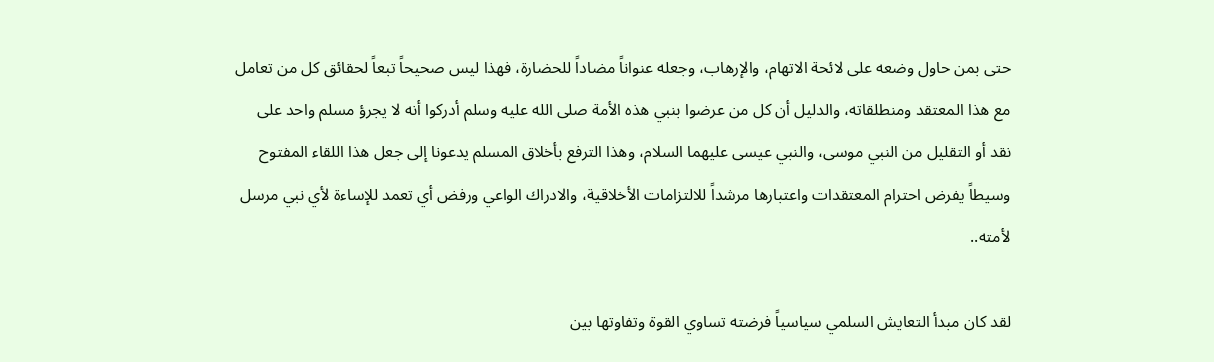حتى بمن حاول وضعه على لائحة الاتهام، والإرهاب، وجعله عنواناً مضاداً للحضارة، فهذا ليس صحيحاً تبعاً لحقائق كل من تعامل مع هذا المعتقد ومنطلقاته، والدليل أن كل من عرضوا بنبي هذه الأمة صلى الله عليه وسلم أدركوا أنه لا يجرؤ مسلم واحد على نقد أو التقليل من النبي موسى، والنبي عيسى عليهما السلام، وهذا الترفع بأخلاق المسلم يدعونا إلى جعل هذا اللقاء المفتوح وسيطاً يفرض احترام المعتقدات واعتبارها مرشداً للالتزامات الأخلاقية، والادراك الواعي ورفض أي تعمد للإساءة لأي نبي مرسل لأمته..

لقد كان مبدأ التعايش السلمي سياسياً فرضته تساوي القوة وتفاوتها بين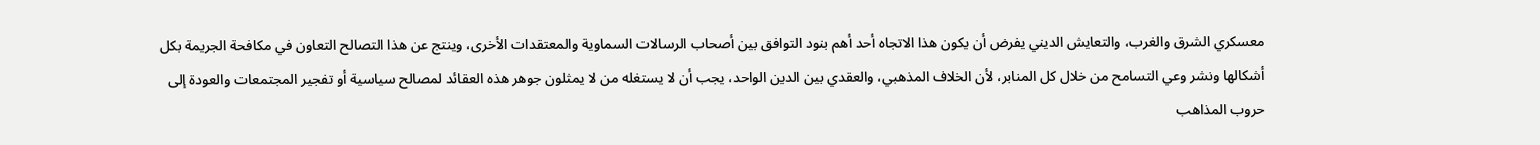معسكري الشرق والغرب، والتعايش الديني يفرض أن يكون هذا الاتجاه أحد أهم بنود التوافق بين أصحاب الرسالات السماوية والمعتقدات الأخرى، وينتج عن هذا التصالح التعاون في مكافحة الجريمة بكل أشكالها ونشر وعي التسامح من خلال كل المنابر، لأن الخلاف المذهبي، والعقدي بين الدين الواحد، يجب أن لا يستغله من لا يمثلون جوهر هذه العقائد لمصالح سياسية أو تفجير المجتمعات والعودة إلى حروب المذاهب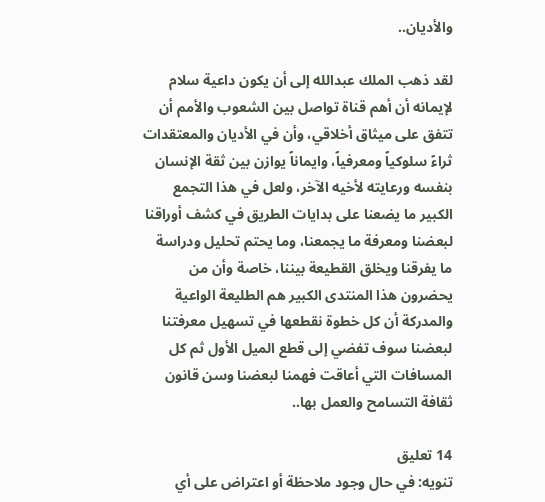والأديان..

لقد ذهب الملك عبدالله إلى أن يكون داعية سلام لإيمانه أن أهم قناة تواصل بين الشعوب والأمم أن تتفق على ميثاق أخلاقي، وأن في الأديان والمعتقدات ثراءً سلوكياً ومعرفياً، وايماناً يوازن بين ثقة الإنسان بنفسه ورعايته لأخيه الآخر، ولعل في هذا التجمع الكبير ما يضعنا على بدايات الطريق في كشف أوراقنا لبعضنا ومعرفة ما يجمعنا، وما يحتم تحليل ودراسة ما يفرقنا ويخلق القطيعة بيننا، خاصة وأن من يحضرون هذا المنتدى الكبير هم الطليعة الواعية والمدركة أن كل خطوة نقطعها في تسهيل معرفتنا لبعضنا سوف تفضي إلى قطع الميل الأول ثم كل المسافات التي أعاقت فهمنا لبعضنا وسن قانون ثقافة التسامح والعمل بها..

14 تعليق
تنويه: في حال وجود ملاحظة أو اعتراض على أي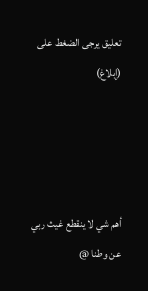تعليق يرجى الضغط على (إبلاغ)




أهم شي لا ينقطع غيث ربي عن وطنا @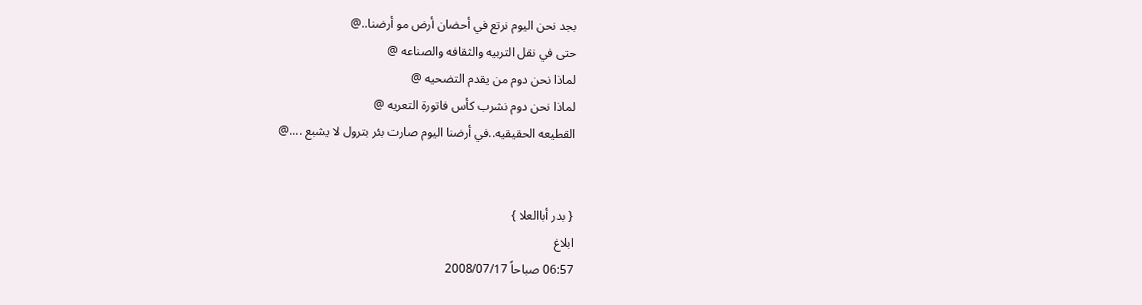بجد نحن اليوم نرتع في أحضان أرض مو أرضنا..@
حتى في نقل التربيه والثقافه والصناعه @
لماذا نحن دوم من يقدم التضحيه @
لماذا نحن دوم نشرب كأس فاتورة التعريه @
القطيعه الحقيقيه..في أرضنا اليوم صارت بئر بترول لا يشبع ....@


{ بدر أباالعلا }
ابلاغ
06:57 صباحاً 2008/07/17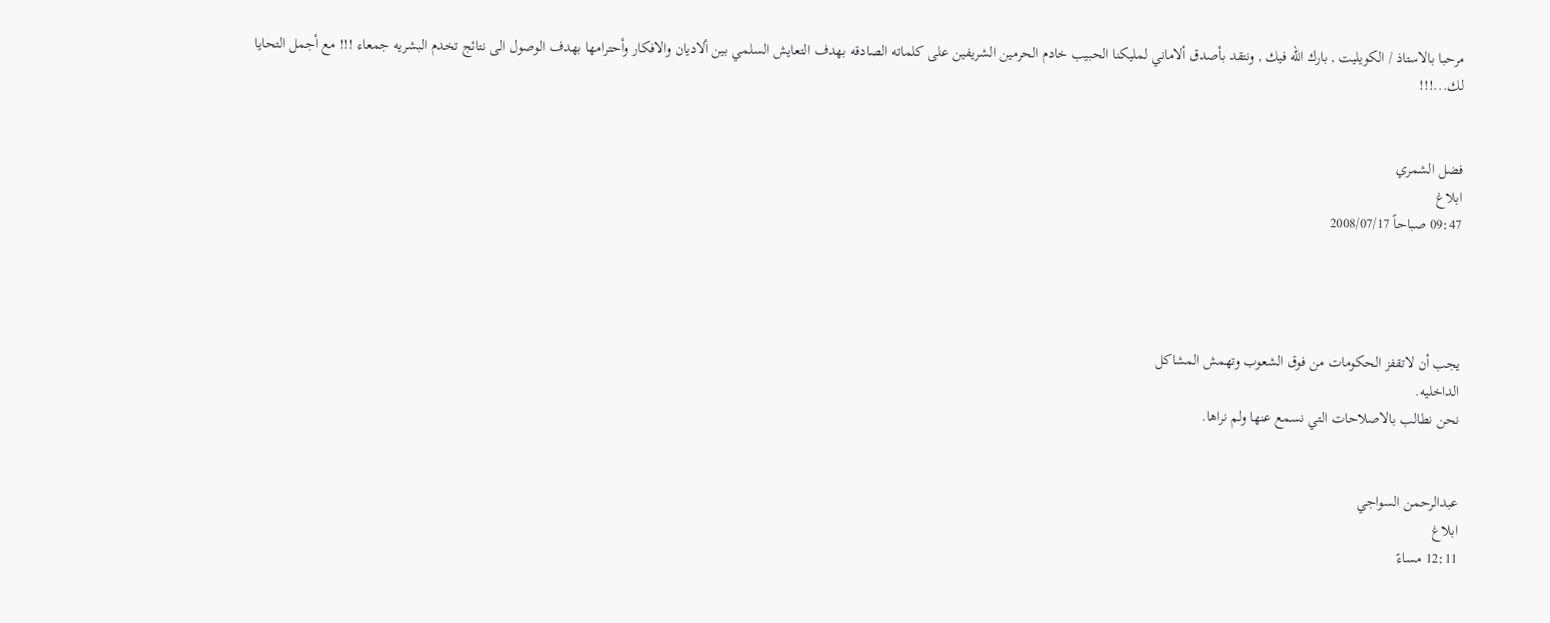مرحبا بالاستاذ / الكويليت , بارك الله فيك , ونتقد بأصدق ألاماني لمليكنا الحبيب خادم الحرمين الشريفين على كلماته الصادقه بهدف التعايش السلمي بين ألاديان والافكار وأحترامها بهدف الوصول الى نتائج تخدم البشريه جمعاء !!! مع أجمل التحايا لك...!!!


فضل الشمري
ابلاغ
09:47 صباحاً 2008/07/17




يجب أن لاتقفز الحكومات من فوق الشعوب وتهمش المشاكل
الداخليه.
نحن نطالب بالاصلاحات التي نسمع عنها ولم نراها.


عبدالرحمن السواجي
ابلاغ
12:11 مساءً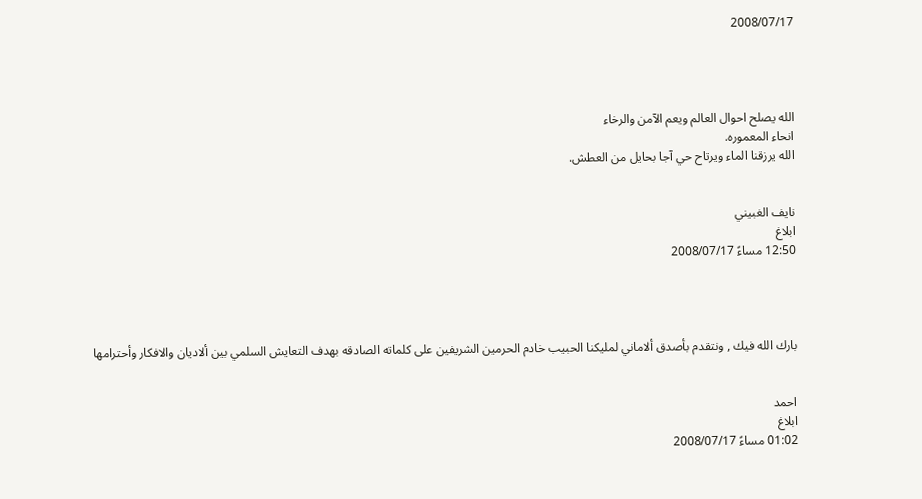2008/07/17




الله يصلح احوال العالم ويعم الآمن والرخاء
انحاء المعموره.
الله يرزقنا الماء ويرتاح حي آجا بحايل من العطش.


نايف الغبيني
ابلاغ
12:50 مساءً 2008/07/17




بارك الله فيك , ونتقدم بأصدق ألاماني لمليكنا الحبيب خادم الحرمين الشريفين على كلماته الصادقه بهدف التعايش السلمي بين ألاديان والافكار وأحترامها


احمد
ابلاغ
01:02 مساءً 2008/07/17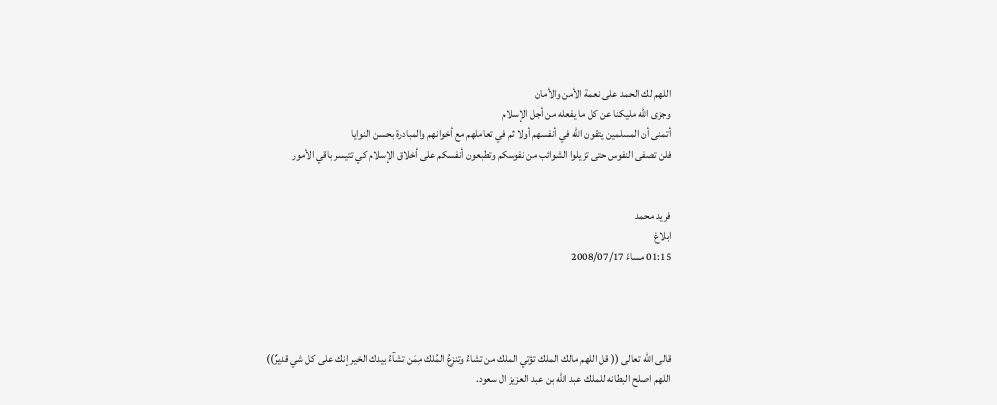اللهم لك الحمد على نعمة الأمن والأمان
وجزى الله مليكنا عن كل ما يفعله من أجل الإسلام
أتمنى أن المسلمين يتقون الله في أنفسهم أولا ثم في تعاملهم مع أخوانهم والمبادرة بحسن النوايا
فلن تصفى النفوس حتى تزيلوا الشوائب من نفوسكم وتطبعون أنفسكم على أخلاق الإسلام كي تتيسر باقي الأمور


فريد محمد
ابلاغ
01:15 مساءً 2008/07/17




قالى الله تعالى (( قل اللهم مالك الملك تؤتي الملك من تشاءُ وتنزعُ المُلك مِمَن تشآءُ بيدك الخير إنك على كل شي قديرٌ))
اللهم اصلح البطانه للملك عبد الله بن عبد العزيز ال سعود.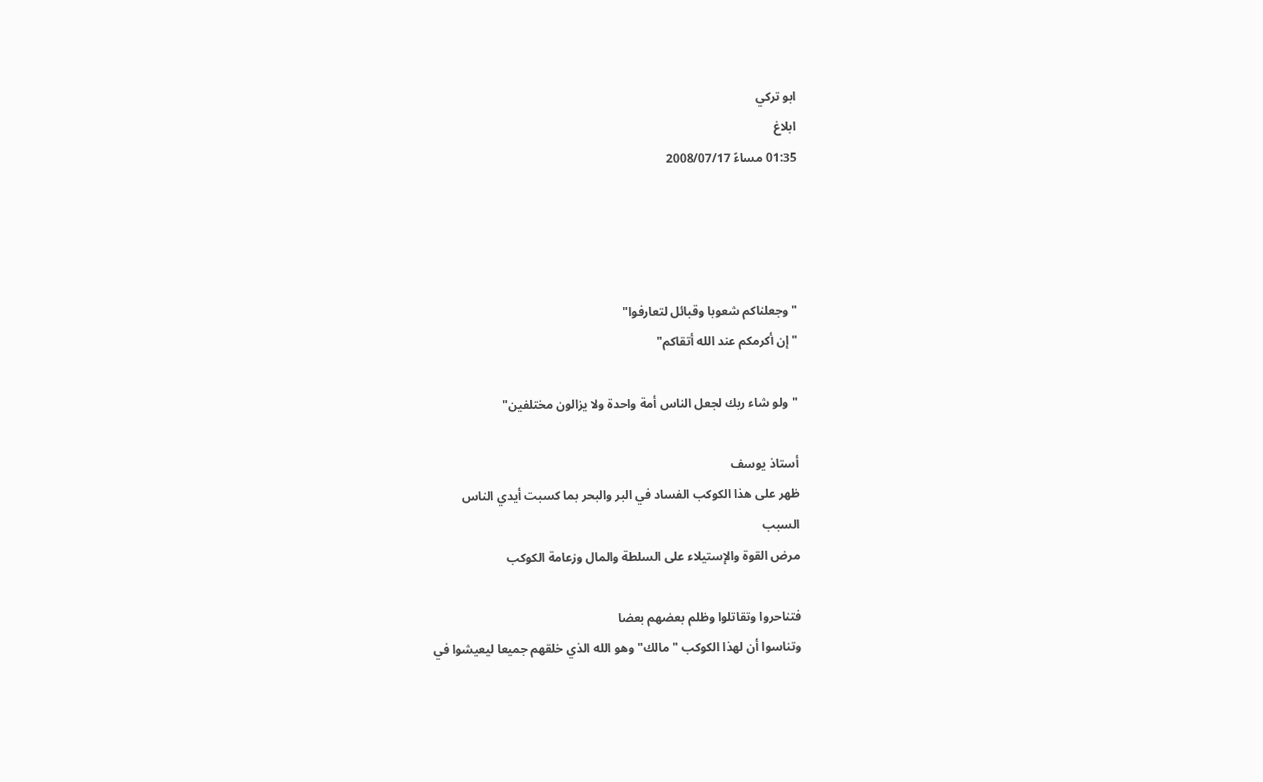ابو تركي
ابلاغ
01:35 مساءً 2008/07/17




"وجعلناكم شعوبا وقبائل لتعارفوا"
"إن أكرمكم عند الله أتقاكم"

"ولو شاء ربك لجعل الناس أمة واحدة ولا يزالون مختلفين"

أستاذ يوسف
ظهر على هذا الكوكب الفساد في البر والبحر بما كسبت أيدي الناس
السبب
مرض القوة والإستيلاء على السلطة والمال وزعامة الكوكب

فتناحروا وتقاتلوا وظلم بعضهم بعضا
وتناسوا أن لهذا الكوكب "مالك" وهو الله الذي خلقهم جميعا ليعيشوا في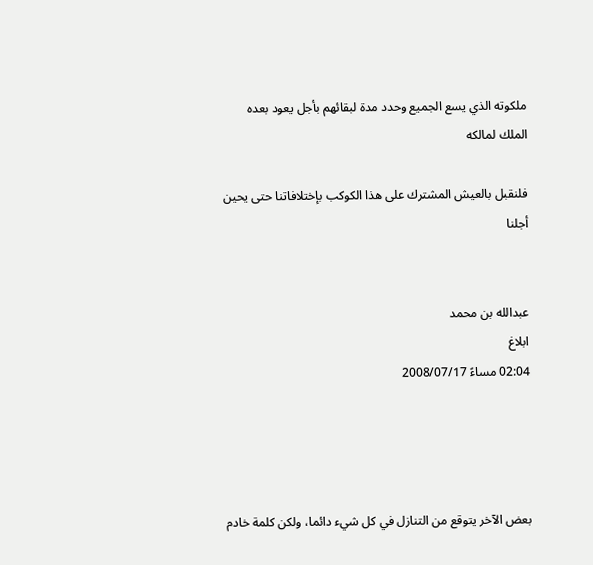ملكوته الذي يسع الجميع وحدد مدة لبقائهم بأجل يعود بعده الملك لمالكه

فلنقبل بالعيش المشترك على هذا الكوكب بإختلافاتنا حتى يحين أجلنا


عبدالله بن محمد
ابلاغ
02:04 مساءً 2008/07/17




بعض الآخر يتوقع من التنازل في كل شيء دائما، ولكن كلمة خادم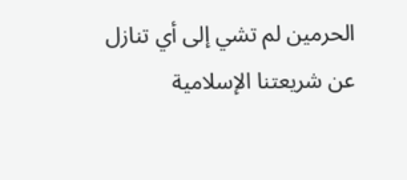الحرمين لم تشي إلى أي تنازل عن شريعتنا الإسلامية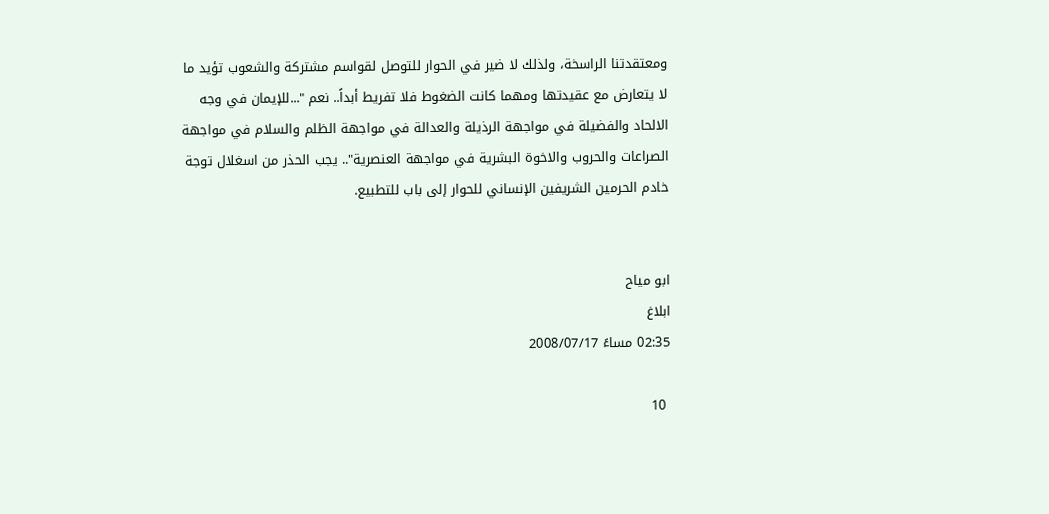ومعتقدتنا الراسخة، ولذلك لا ضير في الحوار للتوصل لقواسم مشتركة والشعوب تؤيد ما لا يتعارض مع عقيدتها ومهما كانت الضغوط فلا تفريط أبداً.. نعم "...للإيمان في وجه الالحاد والفضيلة في مواجهة الرذيلة والعدالة في مواجهة الظلم والسلام في مواجهة الصراعات والحروب والاخوة البشرية في مواجهة العنصرية".. يجب الحذر من اسغلال توجة خادم الحرمين الشريفين الإنساني للحوار إلى باب للتطبيع.


ابو مياح
ابلاغ
02:35 مساءً 2008/07/17

 10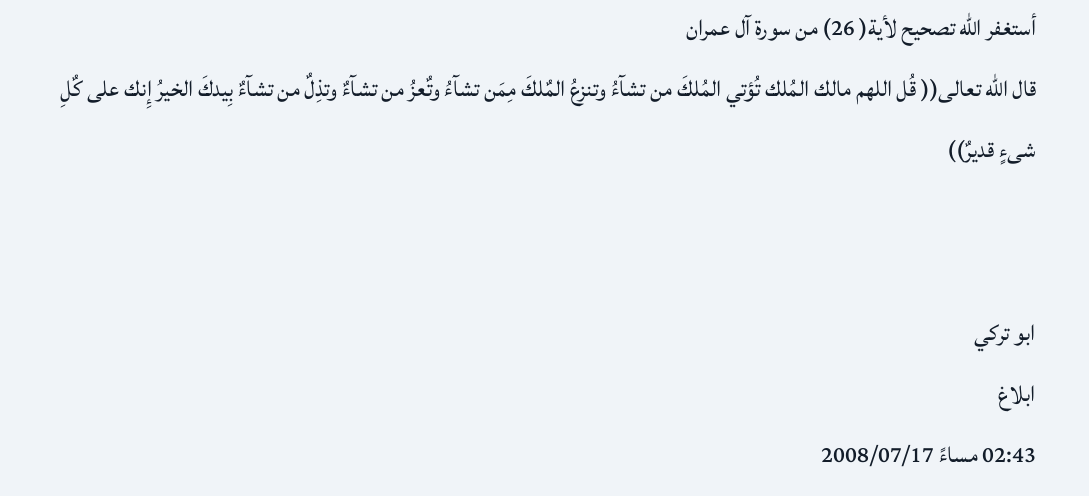أستغفر الله تصحيح لأية( 26) من سورة آل عمران
قال الله تعالى(( قُل اللهم مالك المُلك تُؤتي المُلكَ من تشآءُ وتنزعُ المٌلكَ مِمَن تشآءُ وتٌعزُ من تشآءٌ وتذِلٌ من تشآءٌ بِيدكَ الخيرُ إِنك على كٌلِ شىءٍ قديرٌ))


ابو تركي
ابلاغ
02:43 مساءً 2008/07/17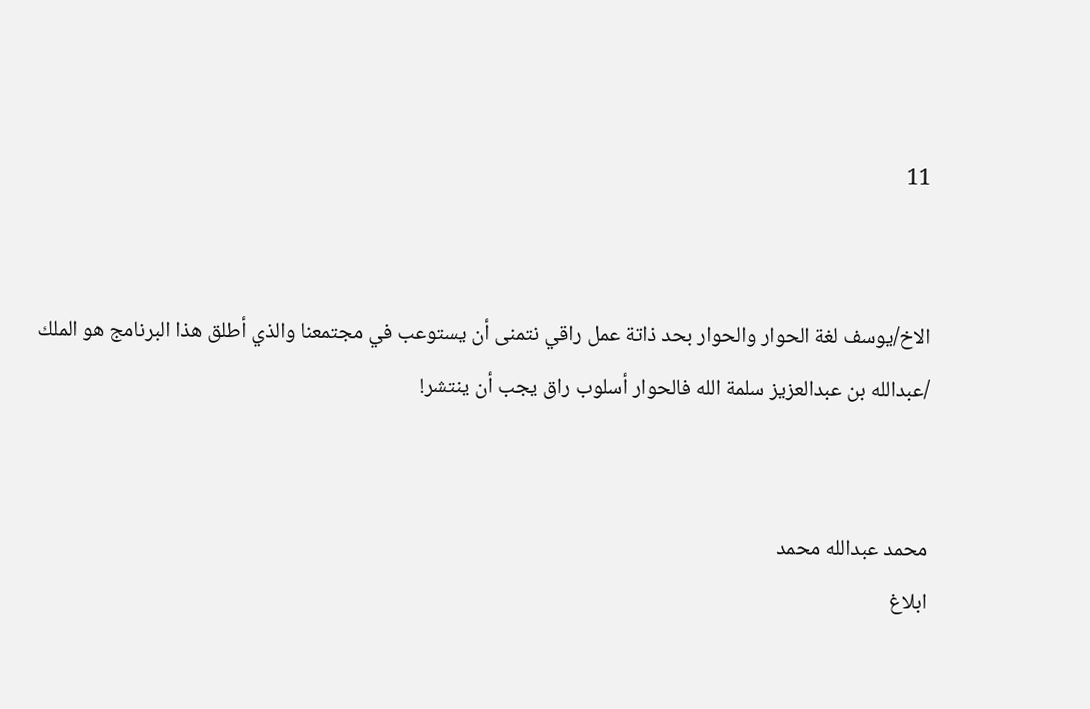11


الاخ/يوسف لغة الحوار والحوار بحد ذاتة عمل راقي نتمنى أن يستوعب في مجتمعنا والذي أطلق هذا البرنامج هو الملك /عبدالله بن عبدالعزيز سلمة الله فالحوار أسلوب راق يجب أن ينتشر!


محمد عبدالله محمد
ابلاغ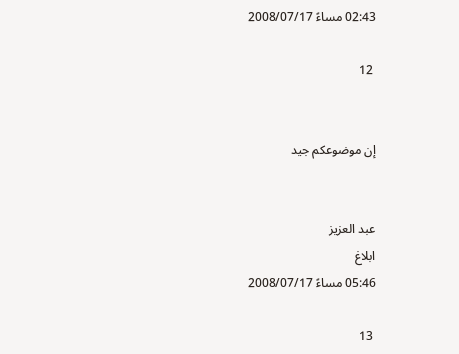02:43 مساءً 2008/07/17

 12


إن موضوعكم جيد


عبد العزيز
ابلاغ
05:46 مساءً 2008/07/17

 13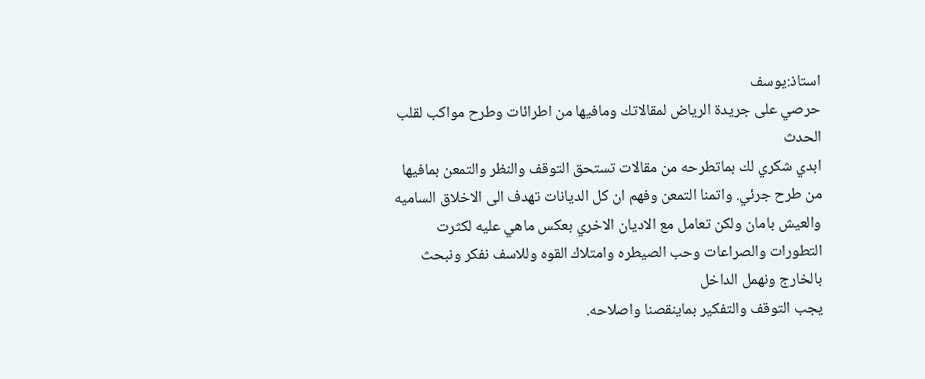استاذ:يوسف
حرصي على جريدة الرياض لمقالاتك ومافيها من اطرائات وطرح مواكب لقلب الحدث
ابدي شكري لك بماتطرحه من مقالات تستحق التوقف والنظر والتمعن بمافيها من طرح جرئي. واتمنا التمعن وفهم ان كل الديانات تهدف الى الاخلاق الساميه والعيش بامان ولكن تعامل مع الاديان الاخري بعكس ماهي عليه لكثرت التطورات والصراعات وحب الصيطره وامتلاك القوه وللاسف نفكر ونبحث بالخارج ونهمل الداخل
يجب التوقف والتفكير بماينقصنا واصلاحه.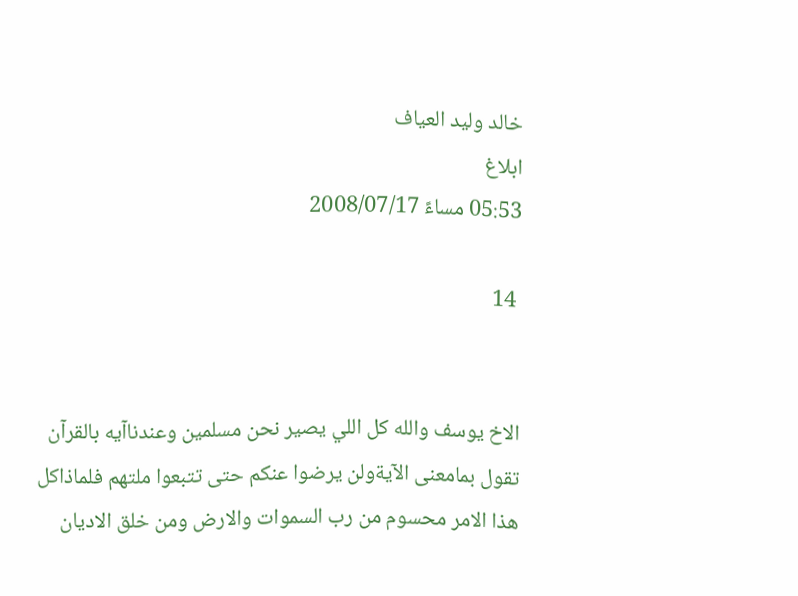خالد وليد العياف
ابلاغ
05:53 مساءً 2008/07/17

 14


الاخ يوسف والله كل اللي يصير نحن مسلمين وعندناآيه بالقرآن تقول بمامعنى الآيةولن يرضوا عنكم حتى تتبعوا ملتهم فلماذاكل هذا الامر محسوم من رب السموات والارض ومن خلق الاديان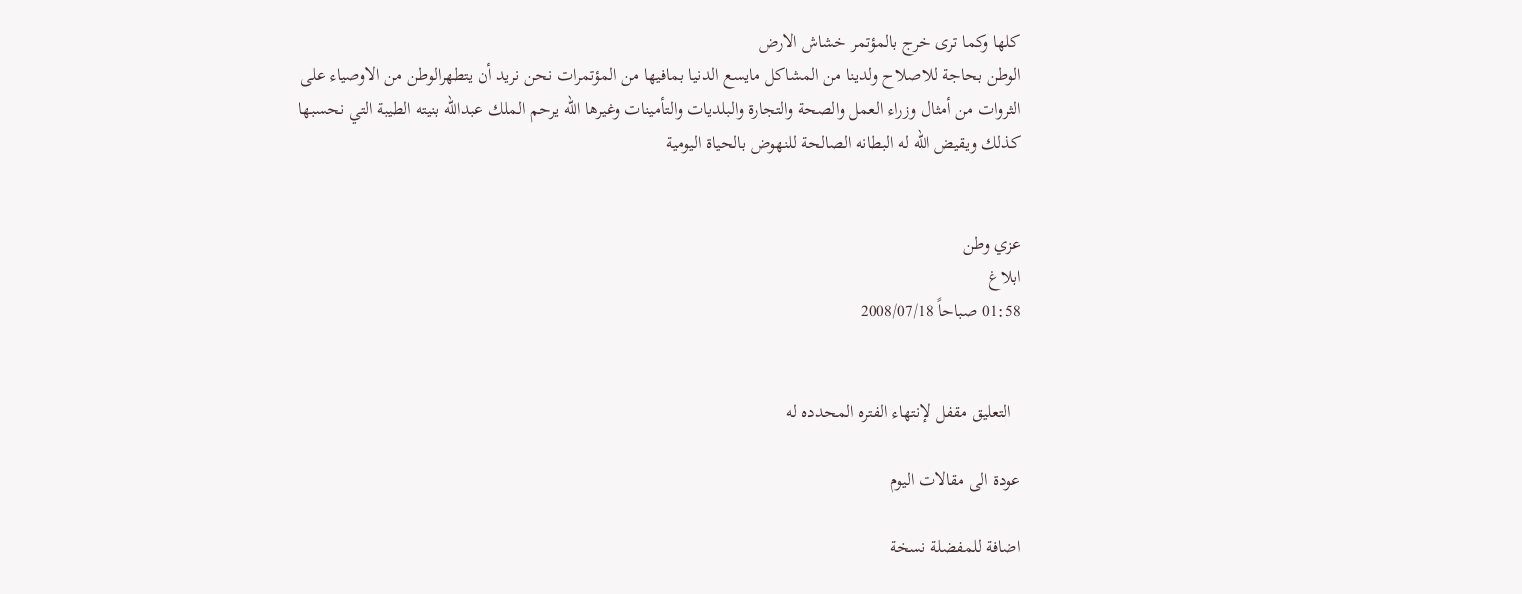كلها وكما ترى خرج بالمؤتمر خشاش الارض
الوطن بحاجة للاصلاح ولدينا من المشاكل مايسع الدنيا بمافيها من المؤتمرات نحن نريد أن يتطهرالوطن من الاوصياء على الثروات من أمثال وزراء العمل والصحة والتجارة والبلديات والتأمينات وغيرها الله يرحم الملك عبدالله بنيته الطيبة التي نحسبها كذلك ويقيض الله له البطانه الصالحة للنهوض بالحياة اليومية


عزي وطن
ابلاغ
01:58 صباحاً 2008/07/18


  التعليق مقفل لإنتهاء الفتره المحدده له

عودة الى مقالات اليوم

اضافة للمفضلة نسخة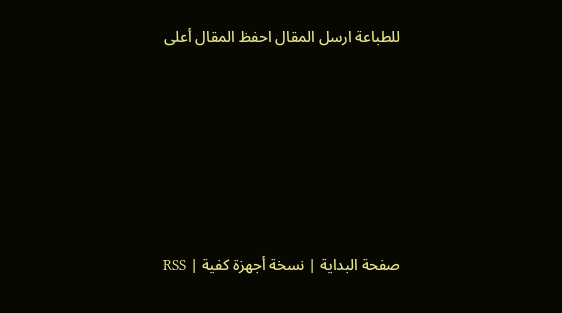للطباعة ارسل المقال احفظ المقال أعلى







صفحة البداية | نسخة أجهزة كفية | RSS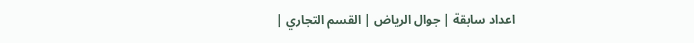اعداد سابقة | جوال الرياض | القسم التجاري |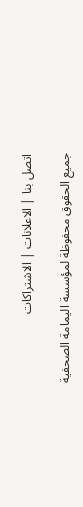اتصل بنا | الاعلانات | الاشتراكات

جميع الحقوق محفوظة لمؤسسة اليمامة الصحفية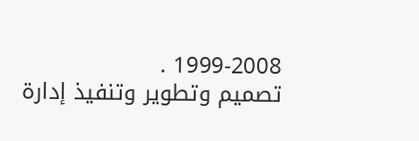1999-2008 .
تصميم وتطوير وتنفيذ إدارة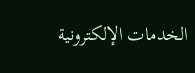الخدمات الإلكترونية